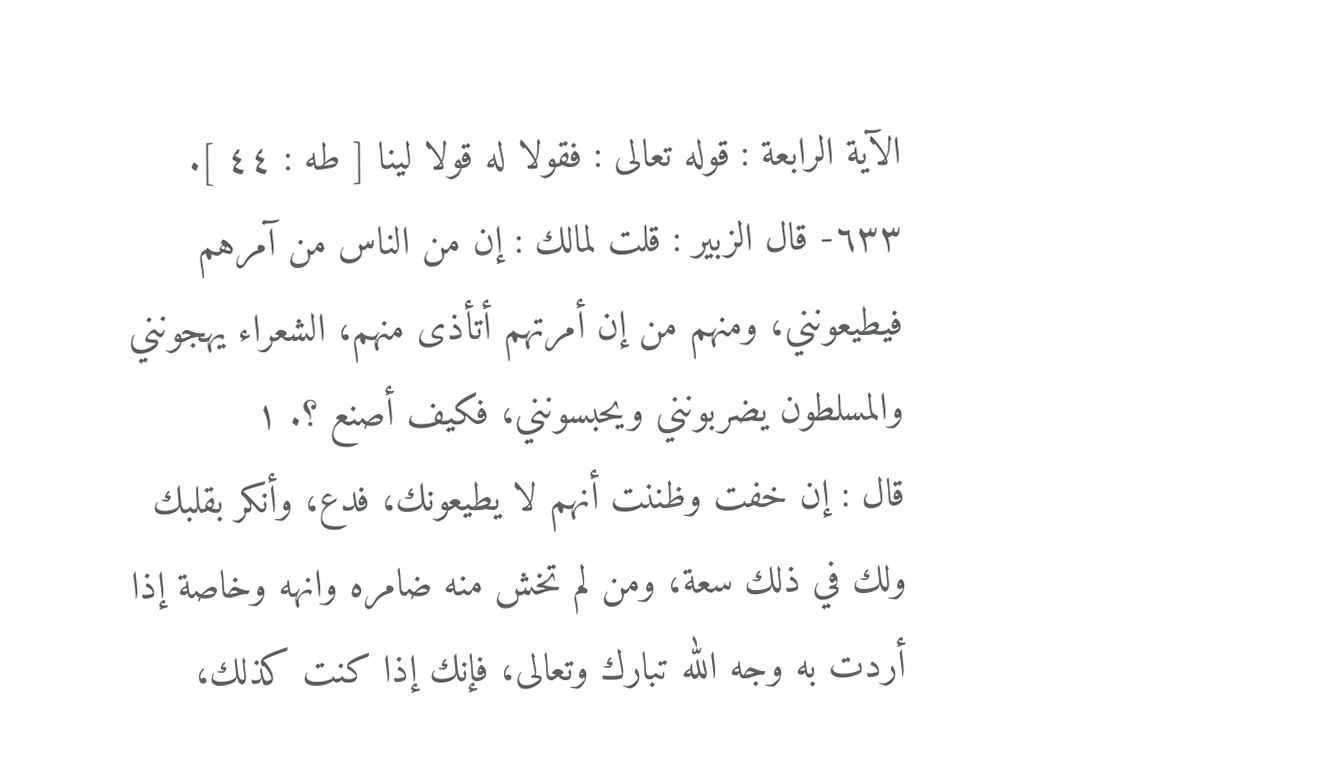الآية الرابعة : قوله تعالى : فقولا له قولا لينا [ طه : ٤٤ ].
٦٣٣- قال الزبير : قلت لمالك : إن من الناس من آمرهم فيطيعونني، ومنهم من إن أمرتهم أتأذى منهم، الشعراء يهجونني والمسلطون يضربونني ويحبسونني، فكيف أصنع ؟. ١
قال : إن خفت وظننت أنهم لا يطيعونك، فدع، وأنكر بقلبك ولك في ذلك سعة، ومن لم تخش منه ضامره وانهه وخاصة إذا أردت به وجه الله تبارك وتعالى، فإنك إذا كنت كذلك،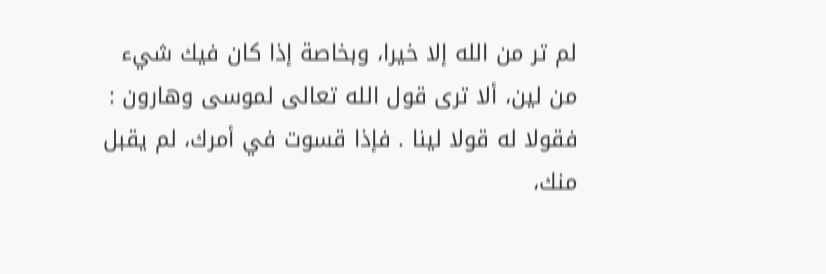لم تر من الله إلا خيرا، وبخاصة إذا كان فيك شيء من لين، ألا ترى قول الله تعالى لموسى وهارون : فقولا له قولا لينا . فإذا قسوت في أمرك، لم يقبل منك،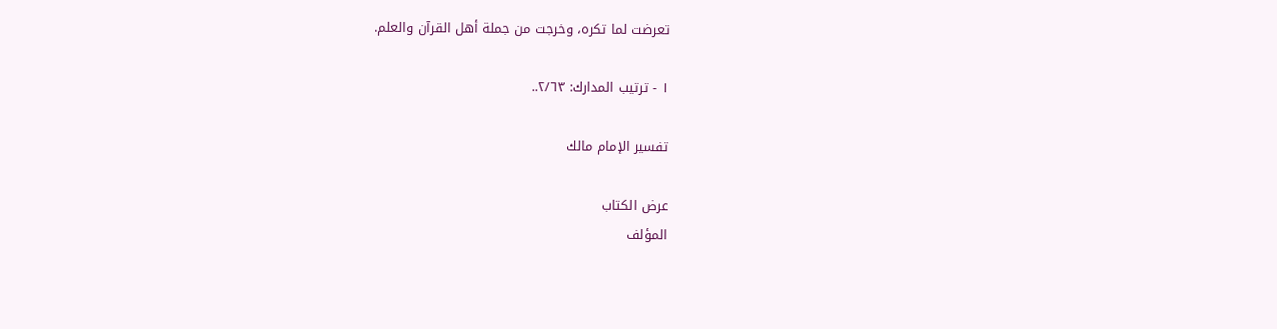تعرضت لما تكره، وخرجت من جملة أهل القرآن والعلم.

١ - ترتيب المدارك: ٢/٦٣..

تفسير الإمام مالك

عرض الكتاب
المؤلف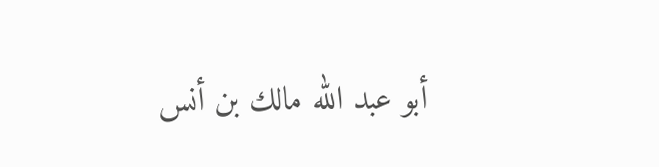أبو عبد الله مالك بن أنس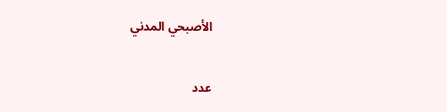الأصبحي المدني

عدد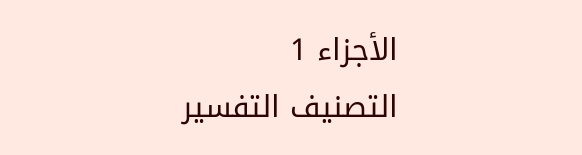الأجزاء 1
التصنيف التفسير